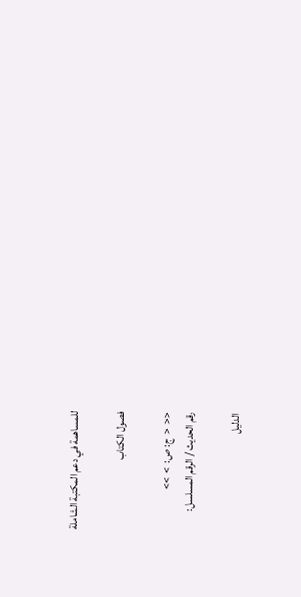للمساهمة في دعم المكتبة الشاملة

فصول الكتاب

<<  <  ج: ص:  >  >>
رقم الحديث / الرقم المسلسل:

الدليل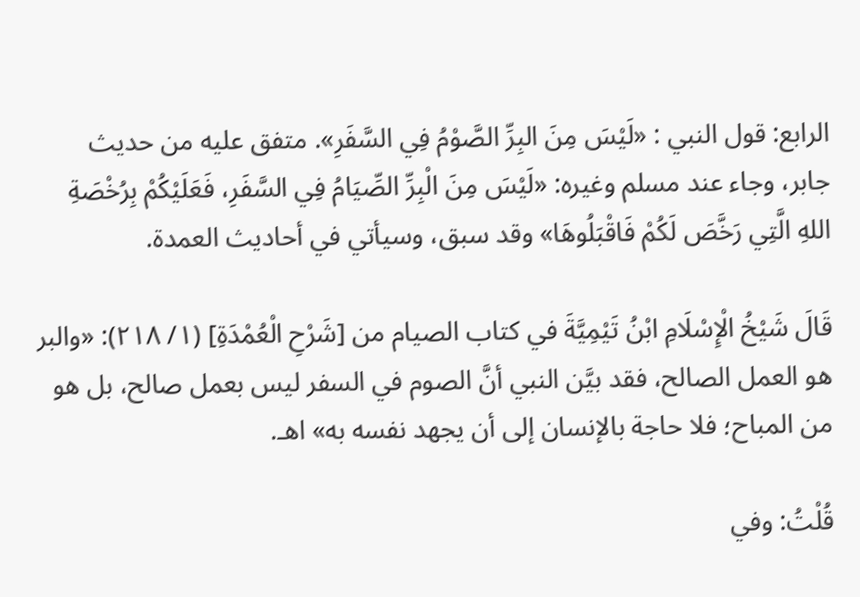الرابع: قول النبي : «لَيْسَ مِنَ البِرِّ الصَّوْمُ فِي السَّفَرِ». متفق عليه من حديث جابر، وجاء عند مسلم وغيره: «لَيْسَ مِنَ الْبِرِّ الصِّيَامُ فِي السَّفَرِ، فَعَلَيْكُمْ بِرُخْصَةِ اللهِ الَّتِي رَخَّصَ لَكُمْ فَاقْبَلُوهَا» وقد سبق، وسيأتي في أحاديث العمدة.

قَالَ شَيْخُ الْإِسْلَامِ ابْنُ تَيْمِيَّةَ في كتاب الصيام من [شَرْحِ الْعُمْدَةِ] (١/ ٢١٨): «والبر هو العمل الصالح، فقد بيَّن النبي أنَّ الصوم في السفر ليس بعمل صالح، بل هو من المباح؛ فلا حاجة بالإنسان إلى أن يجهد نفسه به» اهـ.

قُلْتُ: وفي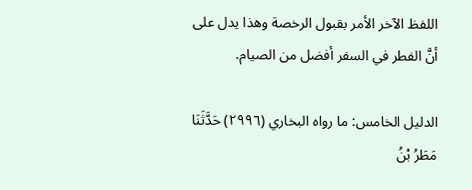اللفظ الآخر الأمر بقبول الرخصة وهذا يدل على أنَّ الفطر في السفر أفضل من الصيام.

الدليل الخامس: ما رواه البخاري (٢٩٩٦) حَدَّثَنَا مَطَرُ بْنُ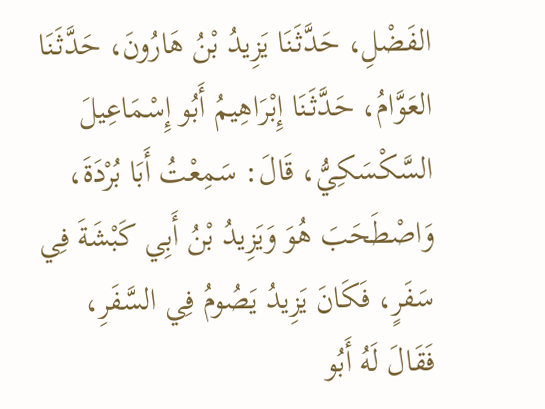الفَضْلِ، حَدَّثَنَا يَزِيدُ بْنُ هَارُونَ، حَدَّثَنَا العَوَّامُ، حَدَّثَنَا إِبْرَاهِيمُ أَبُو إِسْمَاعِيلَ السَّكْسَكِيُّ، قَالَ: سَمِعْتُ أَبَا بُرْدَةَ، وَاصْطَحَبَ هُوَ وَيَزِيدُ بْنُ أَبِي كَبْشَةَ فِي سَفَرٍ، فَكَانَ يَزِيدُ يَصُومُ فِي السَّفَرِ، فَقَالَ لَهُ أَبُو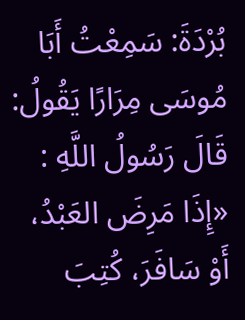بُرْدَةَ: سَمِعْتُ أَبَا مُوسَى مِرَارًا يَقُولُ: قَالَ رَسُولُ اللَّهِ : «إِذَا مَرِضَ العَبْدُ، أَوْ سَافَرَ، كُتِبَ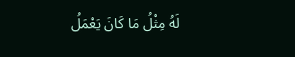لَهُ مِثْلُ مَا كَانَ يَعْمَلُ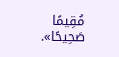مُقِيمًا صَحِيحًا».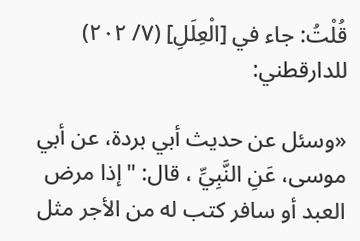قُلْتُ: جاء في [الْعِلَلِ] (٧/ ٢٠٢) للدارقطني:

«وسئل عن حديث أبي بردة، عن أبي موسى، عَنِ النَّبِيِّ ، قال: "إذا مرض العبد أو سافر كتب له من الأجر مثل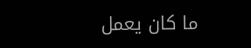ما كان يعمل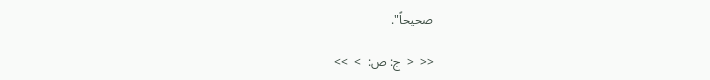صحيحاً".

<<  <  ج: ص:  >  >>